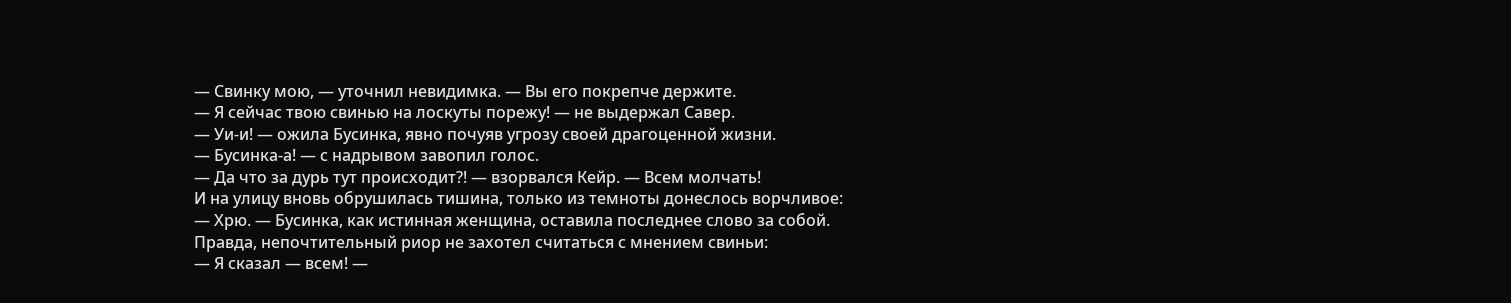— Свинку мою, — уточнил невидимка. — Вы его покрепче держите.
— Я сейчас твою свинью на лоскуты порежу! — не выдержал Савер.
— Уи-и! — ожила Бусинка, явно почуяв угрозу своей драгоценной жизни.
— Бусинка-а! — с надрывом завопил голос.
— Да что за дурь тут происходит?! — взорвался Кейр. — Всем молчать!
И на улицу вновь обрушилась тишина, только из темноты донеслось ворчливое:
— Хрю. — Бусинка, как истинная женщина, оставила последнее слово за собой.
Правда, непочтительный риор не захотел считаться с мнением свиньи:
— Я сказал — всем! —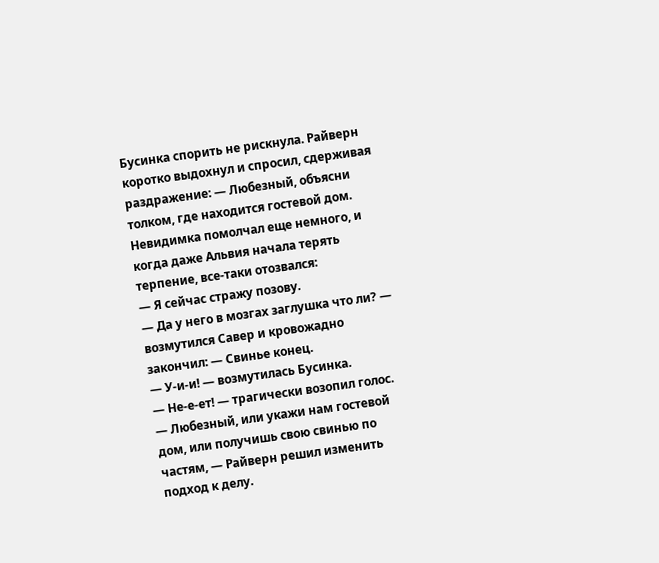Бусинка спорить не рискнула. Райверн коротко выдохнул и спросил, сдерживая раздражение: — Любезный, объясни толком, где находится гостевой дом.
Невидимка помолчал еще немного, и когда даже Альвия начала терять терпение, все-таки отозвался:
— Я сейчас стражу позову.
— Да у него в мозгах заглушка что ли? — возмутился Савер и кровожадно закончил: — Свинье конец.
— У-и-и! — возмутилась Бусинка.
— Не-е-ет! — трагически возопил голос.
— Любезный, или укажи нам гостевой дом, или получишь свою свинью по частям, — Райверн решил изменить подход к делу.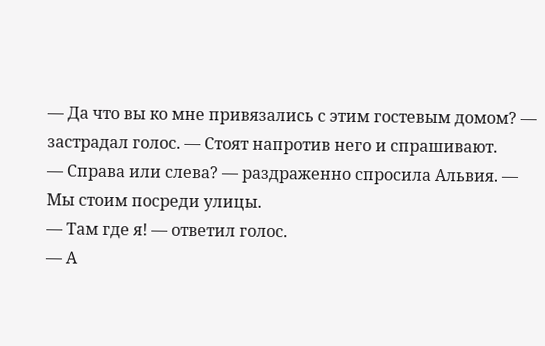— Да что вы ко мне привязались с этим гостевым домом? — застрадал голос. — Стоят напротив него и спрашивают.
— Справа или слева? — раздраженно спросила Альвия. — Мы стоим посреди улицы.
— Там где я! — ответил голос.
— А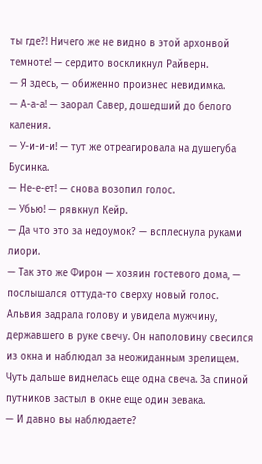ты где?! Ничего же не видно в этой архонвой темноте! — сердито воскликнул Райверн.
— Я здесь, — обиженно произнес невидимка.
— А-а-а! — заорал Савер, дошедший до белого каления.
— У-и-и-и! — тут же отреагировала на душегуба Бусинка.
— Не-е-ет! — снова возопил голос.
— Убью! — рявкнул Кейр.
— Да что это за недоумок? — всплеснула руками лиори.
— Так это же Фирон — хозяин гостевого дома, — послышался оттуда-то сверху новый голос.
Альвия задрала голову и увидела мужчину, державшего в руке свечу. Он наполовину свесился из окна и наблюдал за неожиданным зрелищем. Чуть дальше виднелась еще одна свеча. За спиной путников застыл в окне еще один зевака.
— И давно вы наблюдаете?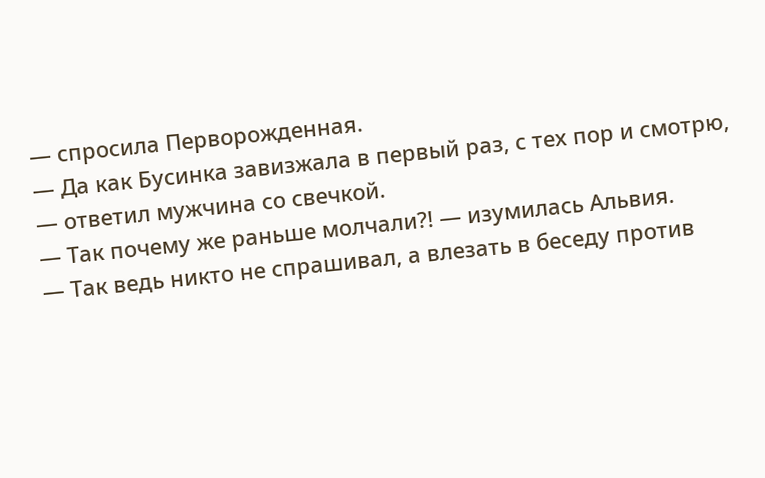— спросила Перворожденная.
— Да как Бусинка завизжала в первый раз, с тех пор и смотрю, — ответил мужчина со свечкой.
— Так почему же раньше молчали?! — изумилась Альвия.
— Так ведь никто не спрашивал, а влезать в беседу против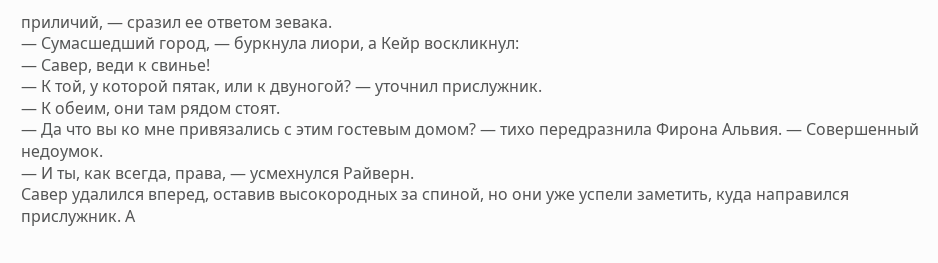приличий, — сразил ее ответом зевака.
— Сумасшедший город, — буркнула лиори, а Кейр воскликнул:
— Савер, веди к свинье!
— К той, у которой пятак, или к двуногой? — уточнил прислужник.
— К обеим, они там рядом стоят.
— Да что вы ко мне привязались с этим гостевым домом? — тихо передразнила Фирона Альвия. — Совершенный недоумок.
— И ты, как всегда, права, — усмехнулся Райверн.
Савер удалился вперед, оставив высокородных за спиной, но они уже успели заметить, куда направился прислужник. А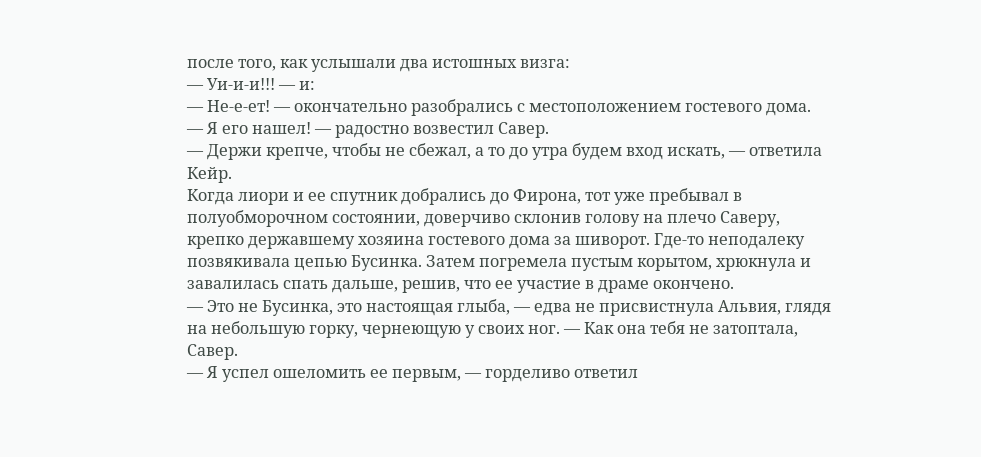после того, как услышали два истошных визга:
— Уи-и-и!!! — и:
— Не-е-ет! — окончательно разобрались с местоположением гостевого дома.
— Я его нашел! — радостно возвестил Савер.
— Держи крепче, чтобы не сбежал, а то до утра будем вход искать, — ответила Кейр.
Когда лиори и ее спутник добрались до Фирона, тот уже пребывал в полуобморочном состоянии, доверчиво склонив голову на плечо Саверу, крепко державшему хозяина гостевого дома за шиворот. Где-то неподалеку позвякивала цепью Бусинка. Затем погремела пустым корытом, хрюкнула и завалилась спать дальше, решив, что ее участие в драме окончено.
— Это не Бусинка, это настоящая глыба, — едва не присвистнула Альвия, глядя на небольшую горку, чернеющую у своих ног. — Как она тебя не затоптала, Савер.
— Я успел ошеломить ее первым, — горделиво ответил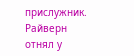прислужник.
Райверн отнял у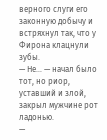верного слуги его законную добычу и встряхнул так, что у Фирона клацнули зубы.
— Не… — начал было тот, но риор, уставший и злой, закрыл мужчине рот ладонью.
—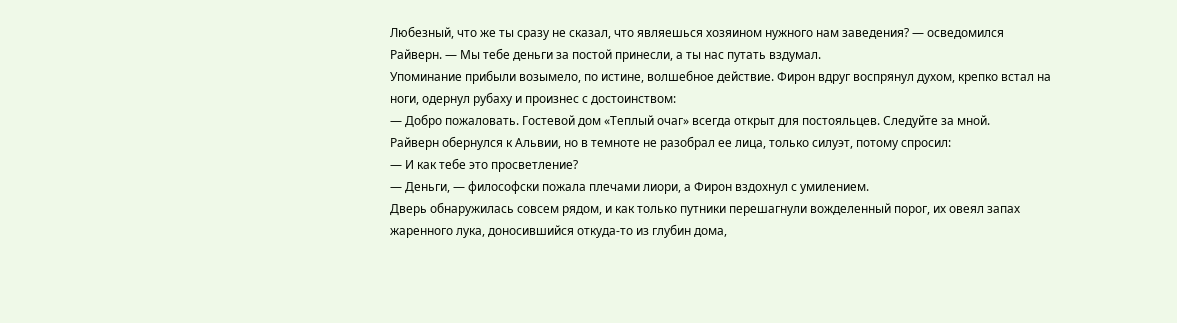Любезный, что же ты сразу не сказал, что являешься хозяином нужного нам заведения? — осведомился Райверн. — Мы тебе деньги за постой принесли, а ты нас путать вздумал.
Упоминание прибыли возымело, по истине, волшебное действие. Фирон вдруг воспрянул духом, крепко встал на ноги, одернул рубаху и произнес с достоинством:
— Добро пожаловать. Гостевой дом «Теплый очаг» всегда открыт для постояльцев. Следуйте за мной.
Райверн обернулся к Альвии, но в темноте не разобрал ее лица, только силуэт, потому спросил:
— И как тебе это просветление?
— Деньги, — философски пожала плечами лиори, а Фирон вздохнул с умилением.
Дверь обнаружилась совсем рядом, и как только путники перешагнули вожделенный порог, их овеял запах жаренного лука, доносившийся откуда-то из глубин дома,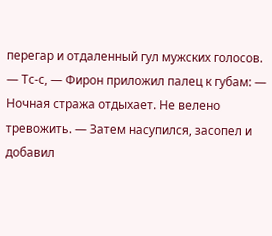перегар и отдаленный гул мужских голосов.
— Тс-с, — Фирон приложил палец к губам: — Ночная стража отдыхает. Не велено тревожить. — Затем насупился, засопел и добавил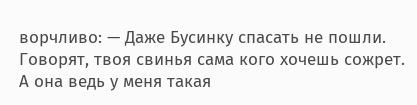ворчливо: — Даже Бусинку спасать не пошли. Говорят, твоя свинья сама кого хочешь сожрет. А она ведь у меня такая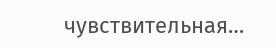чувствительная…